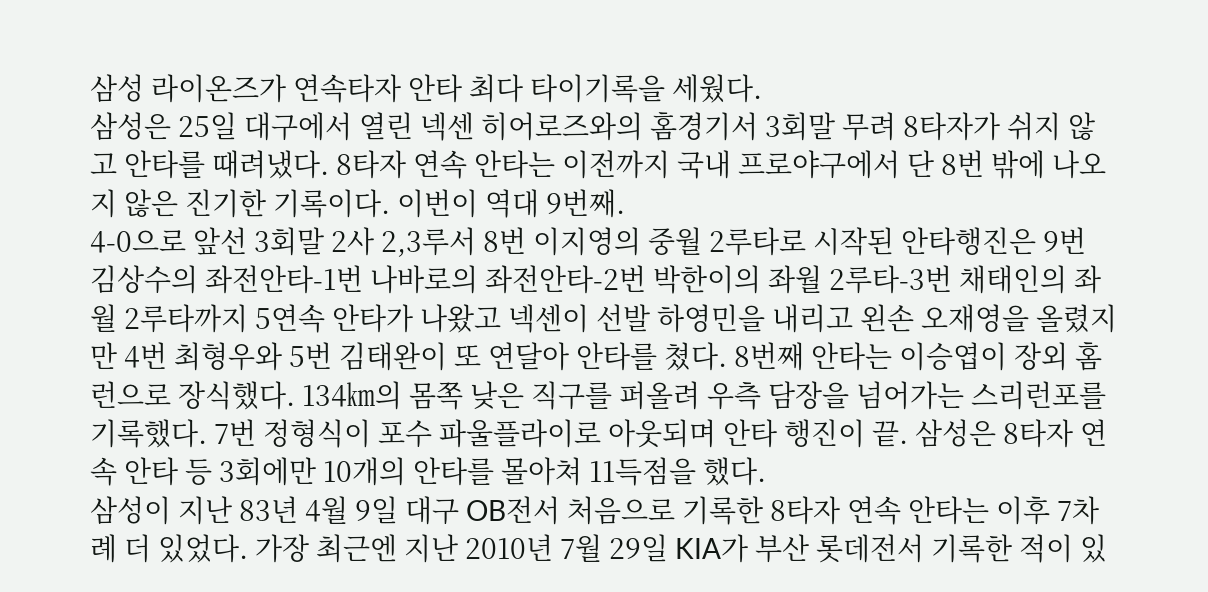삼성 라이온즈가 연속타자 안타 최다 타이기록을 세웠다.
삼성은 25일 대구에서 열린 넥센 히어로즈와의 홈경기서 3회말 무려 8타자가 쉬지 않고 안타를 때려냈다. 8타자 연속 안타는 이전까지 국내 프로야구에서 단 8번 밖에 나오지 않은 진기한 기록이다. 이번이 역대 9번째.
4-0으로 앞선 3회말 2사 2,3루서 8번 이지영의 중월 2루타로 시작된 안타행진은 9번 김상수의 좌전안타-1번 나바로의 좌전안타-2번 박한이의 좌월 2루타-3번 채태인의 좌월 2루타까지 5연속 안타가 나왔고 넥센이 선발 하영민을 내리고 왼손 오재영을 올렸지만 4번 최형우와 5번 김태완이 또 연달아 안타를 쳤다. 8번째 안타는 이승엽이 장외 홈런으로 장식했다. 134㎞의 몸쪽 낮은 직구를 퍼올려 우측 담장을 넘어가는 스리런포를 기록했다. 7번 정형식이 포수 파울플라이로 아웃되며 안타 행진이 끝. 삼성은 8타자 연속 안타 등 3회에만 10개의 안타를 몰아쳐 11득점을 했다.
삼성이 지난 83년 4월 9일 대구 OB전서 처음으로 기록한 8타자 연속 안타는 이후 7차례 더 있었다. 가장 최근엔 지난 2010년 7월 29일 KIA가 부산 롯데전서 기록한 적이 있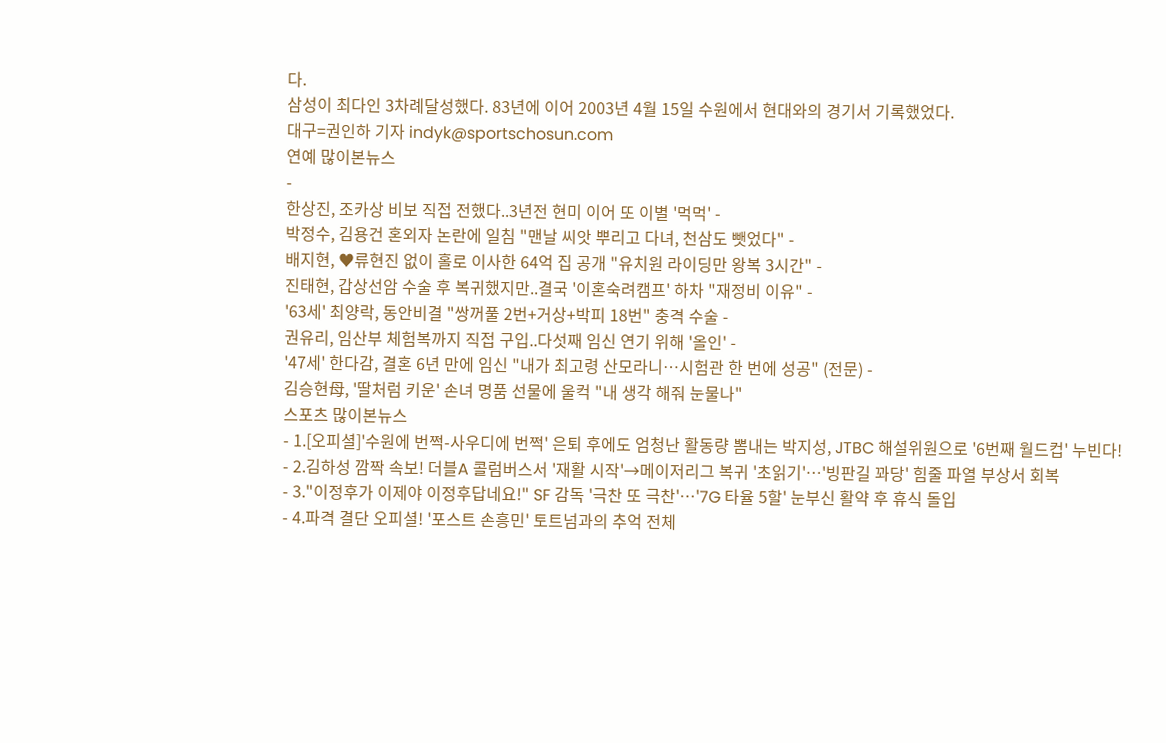다.
삼성이 최다인 3차례달성했다. 83년에 이어 2003년 4월 15일 수원에서 현대와의 경기서 기록했었다.
대구=권인하 기자 indyk@sportschosun.com
연예 많이본뉴스
-
한상진, 조카상 비보 직접 전했다..3년전 현미 이어 또 이별 '먹먹' -
박정수, 김용건 혼외자 논란에 일침 "맨날 씨앗 뿌리고 다녀, 천삼도 뺏었다" -
배지현, ♥류현진 없이 홀로 이사한 64억 집 공개 "유치원 라이딩만 왕복 3시간" -
진태현, 갑상선암 수술 후 복귀했지만..결국 '이혼숙려캠프' 하차 "재정비 이유" -
'63세' 최양락, 동안비결 "쌍꺼풀 2번+거상+박피 18번" 충격 수술 -
권유리, 임산부 체험복까지 직접 구입..다섯째 임신 연기 위해 '올인' -
'47세' 한다감, 결혼 6년 만에 임신 "내가 최고령 산모라니…시험관 한 번에 성공" (전문) -
김승현母, '딸처럼 키운' 손녀 명품 선물에 울컥 "내 생각 해줘 눈물나"
스포츠 많이본뉴스
- 1.[오피셜]'수원에 번쩍-사우디에 번쩍' 은퇴 후에도 엄청난 활동량 뽐내는 박지성, JTBC 해설위원으로 '6번째 월드컵' 누빈다!
- 2.김하성 깜짝 속보! 더블A 콜럼버스서 '재활 시작'→메이저리그 복귀 '초읽기'…'빙판길 꽈당' 힘줄 파열 부상서 회복
- 3."이정후가 이제야 이정후답네요!" SF 감독 '극찬 또 극찬'…'7G 타율 5할' 눈부신 활약 후 휴식 돌입
- 4.파격 결단 오피셜! '포스트 손흥민' 토트넘과의 추억 전체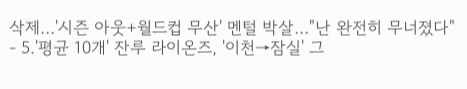삭제…'시즌 아웃+월드컵 무산' 멘털 박살…"난 완전히 무너졌다"
- 5.'평균 10개' 잔루 라이온즈, '이천→잠실' 그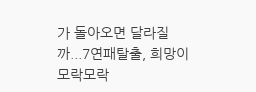가 돌아오면 달라질까...7연패탈출, 희망이 모락모락